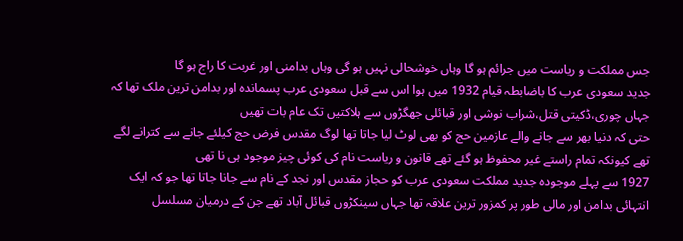جس مملکت و ریاست میں جرائم ہو گا وہاں خوشحالی نہیں ہو گی وہاں بدامنی اور غربت کا راج ہو گا
جدید سعودی عرب کا باضابطہ قیام 1932 میں ہوا اس سے قبل سعودی عرب پسماندہ اور بدامن ترین ملک تھا کہ جہاں چوری،ڈکیتی قتل،شراب نوشی اور قبائلی جھگڑوں سے ہلاکتیں تک عام بات تھیں
حتی کہ دنیا بھر سے جانے والے عازمین حج کو بھی لوٹ لیا جاتا تھا لوگ مقدس فرض حج کیلئے جانے سے کترانے لگے تھے کیونکہ تمام راستے غیر محفوظ ہو گئے تھے قانون و ریاست نام کی کوئی چیز موجود ہی نا تھی
1927 سے پہلے موجودہ جدید مملکت سعودی عرب کو حجاز مقدس اور نجد کے نام سے جانا جاتا تھا جو کہ ایک انتہائی بدامن اور مالی طور پر کمزور ترین علاقہ تھا جہاں سینکڑوں قبائل آباد تھے جن کے درمیان مسلسل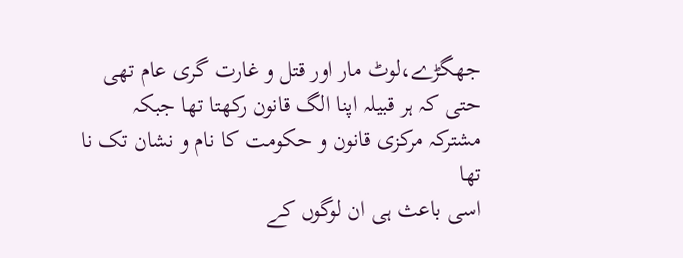جھگڑے،لوٹ مار اور قتل و غارت گری عام تھی حتی کہ ہر قبیلہ اپنا الگ قانون رکھتا تھا جبکہ مشترکہ مرکزی قانون و حکومت کا نام و نشان تک نا تھا
اسی باعث ہی ان لوگوں کے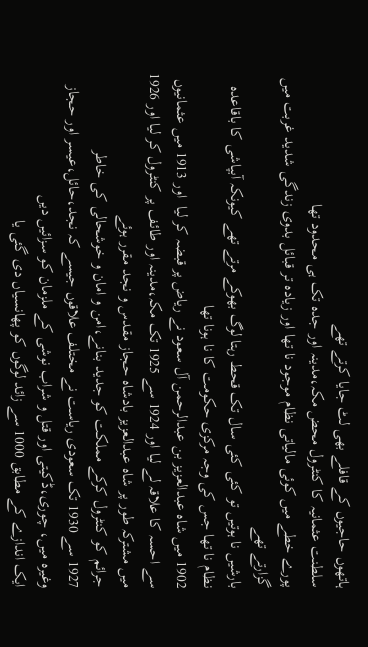ہاتھوں حاجیوں کے قافلے بھی لٹ جایا کرتے تھے
سلطنت عثمانیہ کا کنٹرول محض مکہ،مدینہ اور جدہ تک ہی محدود تھا
پورے خطے میں کوئی مالیاتی نظام موجود نا تھا اور زیادہ تر قبائل بدوی زندگی شدید غربت میں گزارتے تھے
بارشیں نا ہوتیں تو کئی کئی سال تک قحط رہتا لوگ بھوکے مرتے تھے کیونکہ آبپاشی کا باقاعدہ نظام نا تھا جس کی وجہ مرکزی حکومت کا نا ہونا تھا
1902 میں شاہ عبدالعزیز بن عبدالرحمن آل سعود نے ریاض پر قبضہ کر لیا  اور 1913 میں عثمانیوں سے احسہ کا علاقہ لے لیا اور 1924 سے 1925 تک مکہ،مدینہ اور طائف پر کنٹرول کر لیا اور 1926 میں مشترکہ طور پر شاہ عبدالعزیز بادشاہ حجاز مقدس و نجد مقرر ہوئے
جرائم کو کنٹرول کرکے مملکت کو جدید بنانے،امن و امان و خوشحالی کی خاطر
1927 سے 1930 تک سعودی ریاست نے مختلف علاقوں جیسے کہ نجد،حائل،عیسر اور حجاز وغیرہ میں، چوری،ڈکیتی اور قتل و شراب نوشی کے ملزمان کو سزائیں دیں
ایک اندازے کے مطابق 1000 سے زائد لوگوں کو پھانسیاں دی گئی یا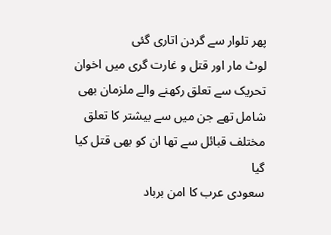پھر تلوار سے گردن اتاری گئی
لوٹ مار اور قتل و غارت گری میں اخوان تحریک سے تعلق رکھنے والے ملزمان بھی شامل تھے جن میں سے بیشتر کا تعلق مختلف قبائل سے تھا ان کو بھی قتل کیا گیا
سعودی عرب کا امن برباد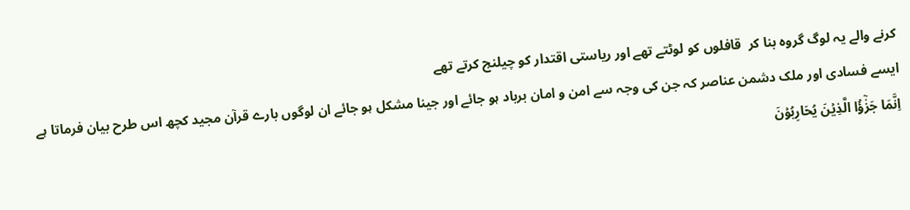کرنے والے یہ لوگ گروہ بنا کر  قافلوں کو لوٹتے تھے اور ریاستی اقتدار کو چیلنج کرتے تھے
ایسے فسادی اور ملک دشمن عناصر کہ جن کی وجہ سے امن و امان برباد ہو جائے اور جینا مشکل ہو جائے ان لوگوں بارے قرآن مجید کچھ اس طرح بیان فرماتا ہے
اِنَّمَا جَزٰٓؤُا الَّذِیۡنَ یُحَارِبُوۡنَ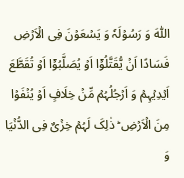اللّٰہَ وَ رَسُوۡلَہٗ وَ یَسۡعَوۡنَ فِی الۡاَرۡضِ فَسَادًا اَنۡ یُّقَتَّلُوۡۤا اَوۡ یُصَلَّبُوۡۤا اَوۡ تُقَطَّعَ اَیۡدِیۡہِمۡ وَ اَرۡجُلُہُمۡ مِّنۡ خِلَافٍ اَوۡ یُنۡفَوۡا مِنَ الۡاَرۡضِ ؕ ذٰلِکَ لَہُمۡ خِزۡیٌ فِی الدُّنۡیَا وَ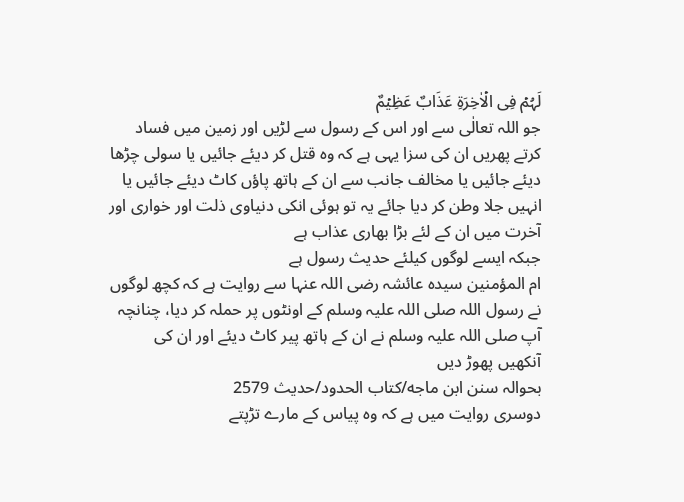لَہُمۡ فِی الۡاٰخِرَۃِ عَذَابٌ عَظِیۡمٌ
جو اللہ تعالٰی سے اور اس کے رسول سے لڑیں اور زمین میں فساد کرتے پھریں ان کی سزا یہی ہے کہ وہ قتل کر دیئے جائیں یا سولی چڑھا دیئے جائیں یا مخالف جانب سے ان کے ہاتھ پاؤں کاٹ دیئے جائیں یا انہیں جلا وطن کر دیا جائے یہ تو ہوئی انکی دنیاوی ذلت اور خواری اور آخرت میں ان کے لئے بڑا بھاری عذاب ہے
جبکہ ایسے لوگوں کیلئے حدیث رسول ہے
ام المؤمنین سیدہ عائشہ رضی اللہ عنہا سے روایت ہے کہ کچھ لوگوں نے رسول اللہ صلی اللہ علیہ وسلم کے اونٹوں پر حملہ کر دیا، چنانچہ آپ صلی اللہ علیہ وسلم نے ان کے ہاتھ پیر کاٹ دیئے اور ان کی آنکھیں پھوڑ دیں
بحوالہ سنن ابن ماجه/كتاب الحدود/حدیث 2579
دوسری روایت میں ہے کہ وہ پیاس کے مارے تڑپتے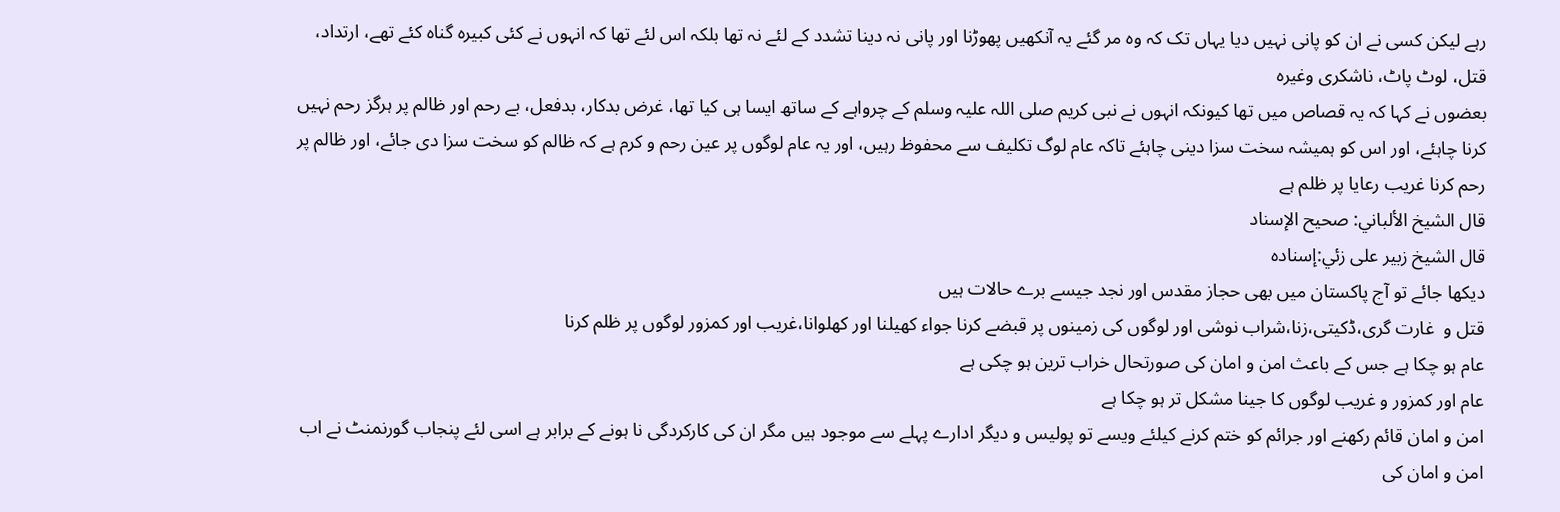رہے لیکن کسی نے ان کو پانی نہیں دیا یہاں تک کہ وہ مر گئے یہ آنکھیں پھوڑنا اور پانی نہ دینا تشدد کے لئے نہ تھا بلکہ اس لئے تھا کہ انہوں نے کئی کبیرہ گناہ کئے تھے، ارتداد، قتل، لوٹ پاٹ، ناشکری وغیرہ
بعضوں نے کہا کہ یہ قصاص میں تھا کیونکہ انہوں نے نبی کریم صلی اللہ علیہ وسلم کے چرواہے کے ساتھ ایسا ہی کیا تھا، غرض بدکار، بدفعل، بے رحم اور ظالم پر ہرگز رحم نہیں کرنا چاہئے، اور اس کو ہمیشہ سخت سزا دینی چاہئے تاکہ عام لوگ تکلیف سے محفوظ رہیں، اور یہ عام لوگوں پر عین رحم و کرم ہے کہ ظالم کو سخت سزا دی جائے، اور ظالم پر رحم کرنا غریب رعایا پر ظلم ہے
قال الشيخ الألباني: صحيح الإسناد
قال الشيخ زبير على زئي:إسناده
دیکھا جائے تو آج پاکستان میں بھی حجاز مقدس اور نجد جیسے برے حالات ہیں
قتل و  غارت گری،ڈکیتی،زنا،شراب نوشی اور لوگوں کی زمینوں پر قبضے کرنا جواء کھیلنا اور کھلوانا،غریب اور کمزور لوگوں پر ظلم کرنا
عام ہو چکا ہے جس کے باعث امن و امان کی صورتحال خراب ترین ہو چکی ہے
عام اور کمزور و غریب لوگوں کا جینا مشکل تر ہو چکا ہے
امن و امان قائم رکھنے اور جرائم کو ختم کرنے کیلئے ویسے تو پولیس و دیگر ادارے پہلے سے موجود ہیں مگر ان کی کارکردگی نا ہونے کے برابر ہے اسی لئے پنجاب گورنمنٹ نے اب امن و امان کی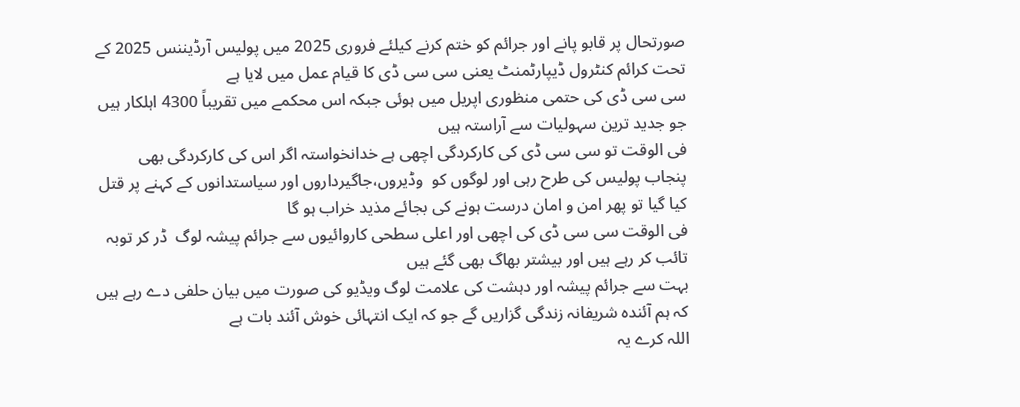صورتحال پر قابو پانے اور جرائم کو ختم کرنے کیلئے فروری 2025 میں پولیس آرڈیننس 2025 کے تحت کرائم کنٹرول ڈیپارٹمنٹ یعنی سی سی ڈی کا قیام عمل میں لایا ہے
سی سی ڈی کی حتمی منظوری اپریل میں ہوئی جبکہ اس محکمے میں تقریباً 4300 اہلکار ہیں جو جدید ترین سہولیات سے آراستہ ہیں
فی الوقت تو سی سی ڈی کی کارکردگی اچھی ہے خدانخواستہ اگر اس کی کارکردگی بھی پنجاب پولیس کی طرح رہی اور لوگوں کو  وڈیروں،جاگیرداروں اور سیاستدانوں کے کہنے پر قتل کیا گیا تو پھر امن و امان درست ہونے کی بجائے مذید خراب ہو گا
فی الوقت سی سی ڈی کی اچھی اور اعلی سطحی کاروائیوں سے جرائم پیشہ لوگ  ڈر کر توبہ تائب کر رہے ہیں اور بیشتر بھاگ بھی گئے ہیں
بہت سے جرائم پیشہ اور دہشت کی علامت لوگ ویڈیو کی صورت میں بیان حلفی دے رہے ہیں کہ ہم آئندہ شریفانہ زندگی گزاریں گے جو کہ ایک انتہائی خوش آئند بات ہے
اللہ کرے یہ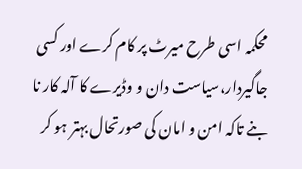محکمہ اسی طرح میرٹ پر کام کرے اور کسی جاگیردار،سیاست دان و وڈیرے کا آلہ کار نا بنے تاکہ امن و امان کی صورتحال بہتر ہو کر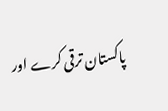پاکستان ترقی کرے اور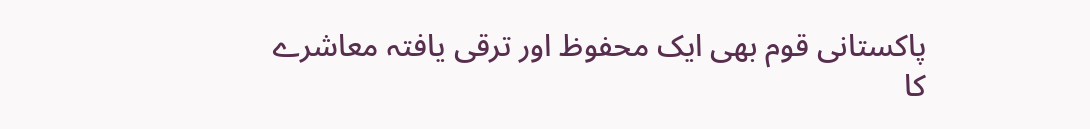پاکستانی قوم بھی ایک محفوظ اور ترقی یافتہ معاشرے کا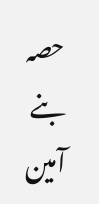حصہ بنے
آمین